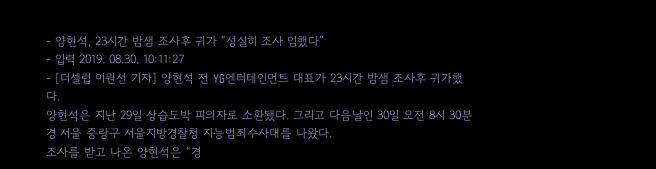- 양현석, 23시간 밤샘 조사후 귀가 “성실히 조사 임했다”
- 입력 2019. 08.30. 10:11:27
- [더셀럽 이원선 기자] 양현석 전 YG엔터테인먼트 대표가 23시간 밤샘 조사후 귀가했다.
양현석은 지난 29일 상습도박 피의자로 소환됐다. 그리고 다음날인 30일 오전 8시 30분경 서울 중랑구 서울지방경찰청 지능범죄수사대를 나왔다.
조사를 받고 나온 양현석은 “경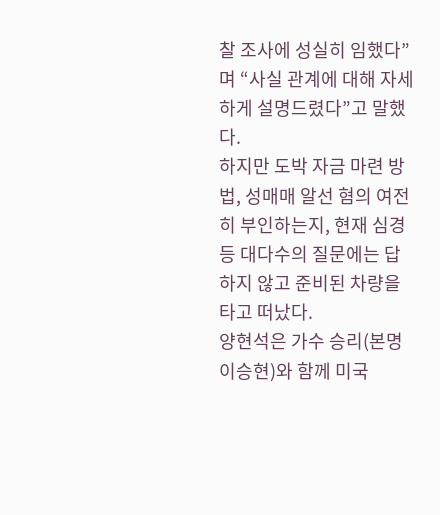찰 조사에 성실히 임했다”며 “사실 관계에 대해 자세하게 설명드렸다”고 말했다.
하지만 도박 자금 마련 방법, 성매매 알선 혐의 여전히 부인하는지, 현재 심경 등 대다수의 질문에는 답하지 않고 준비된 차량을 타고 떠났다.
양현석은 가수 승리(본명 이승현)와 함께 미국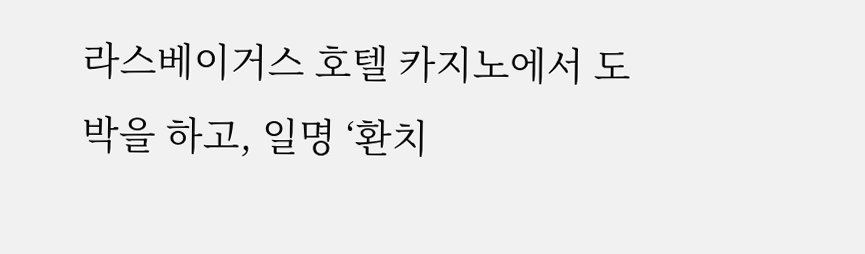라스베이거스 호텔 카지노에서 도박을 하고, 일명 ‘환치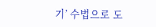기’ 수법으로 도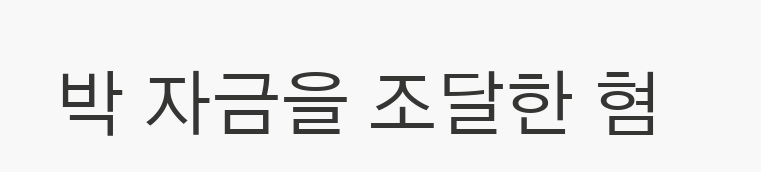박 자금을 조달한 혐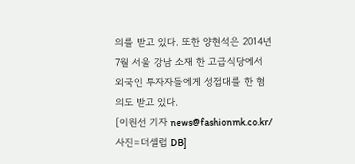의를 받고 있다. 또한 양현석은 2014년 7월 서울 강남 소재 한 고급식당에서 외국인 투자자들에게 성접대를 한 혐의도 받고 있다.
[이원선 기자 news@fashionmk.co.kr/ 사진=더셀럽 DB]